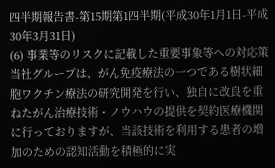四半期報告書-第15期第1四半期(平成30年1月1日-平成30年3月31日)
(6) 事業等のリスクに記載した重要事象等への対応策
当社グループは、がん免疫療法の一つである樹状細胞ワクチン療法の研究開発を行い、独自に改良を重ねたがん治療技術・ノウハウの提供を契約医療機関に行っておりますが、当該技術を利用する患者の増加のための認知活動を積極的に実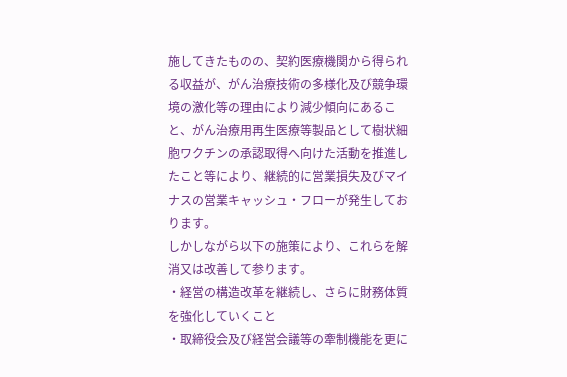施してきたものの、契約医療機関から得られる収益が、がん治療技術の多様化及び競争環境の激化等の理由により減少傾向にあること、がん治療用再生医療等製品として樹状細胞ワクチンの承認取得へ向けた活動を推進したこと等により、継続的に営業損失及びマイナスの営業キャッシュ・フローが発生しております。
しかしながら以下の施策により、これらを解消又は改善して参ります。
・経営の構造改革を継続し、さらに財務体質を強化していくこと
・取締役会及び経営会議等の牽制機能を更に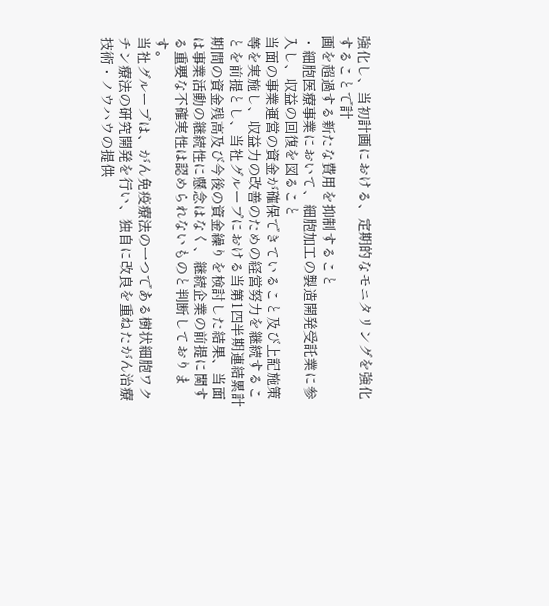強化し、当初計画における、定期的なモニタリングを強化することで計
画を超過する新たな費用を抑制すること
・細胞医療事業において、細胞加工の製造開発受託業に参入し、収益の回復を図ること
当面の事業運営の資金が確保できていること及び上記施策等を実施し、収益力の改善のための経営努力を継続することを前提とし、当社グループにおける当第1四半期連結累計期間の資金残高及び今後の資金繰りを検討した結果、当面は事業活動の継続性に懸念はなく、継続企業の前提に関する重要な不確実性は認められないものと判断しております。
当社グループは、がん免疫療法の一つである樹状細胞ワクチン療法の研究開発を行い、独自に改良を重ねたがん治療技術・ノウハウの提供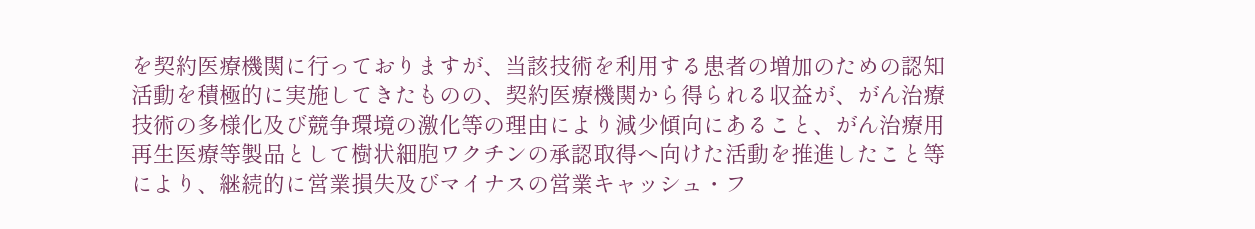を契約医療機関に行っておりますが、当該技術を利用する患者の増加のための認知活動を積極的に実施してきたものの、契約医療機関から得られる収益が、がん治療技術の多様化及び競争環境の激化等の理由により減少傾向にあること、がん治療用再生医療等製品として樹状細胞ワクチンの承認取得へ向けた活動を推進したこと等により、継続的に営業損失及びマイナスの営業キャッシュ・フ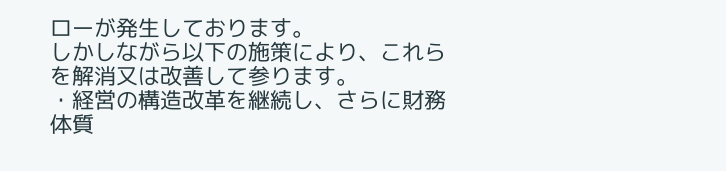ローが発生しております。
しかしながら以下の施策により、これらを解消又は改善して参ります。
・経営の構造改革を継続し、さらに財務体質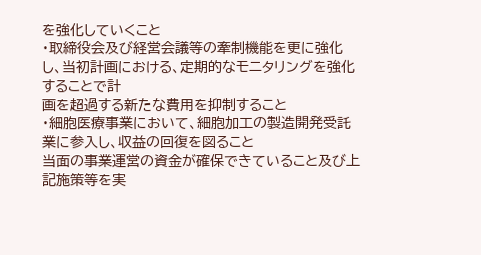を強化していくこと
・取締役会及び経営会議等の牽制機能を更に強化し、当初計画における、定期的なモニタリングを強化することで計
画を超過する新たな費用を抑制すること
・細胞医療事業において、細胞加工の製造開発受託業に参入し、収益の回復を図ること
当面の事業運営の資金が確保できていること及び上記施策等を実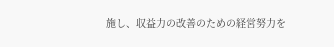施し、収益力の改善のための経営努力を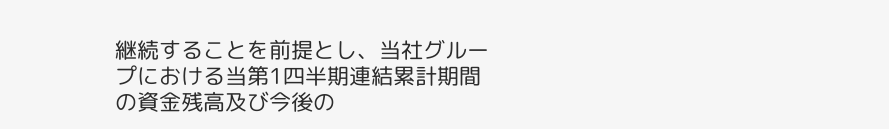継続することを前提とし、当社グループにおける当第1四半期連結累計期間の資金残高及び今後の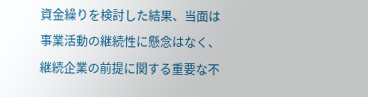資金繰りを検討した結果、当面は事業活動の継続性に懸念はなく、継続企業の前提に関する重要な不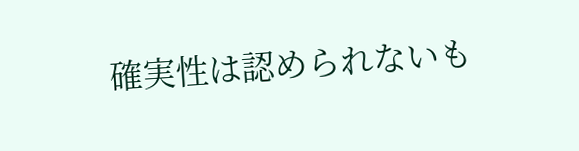確実性は認められないも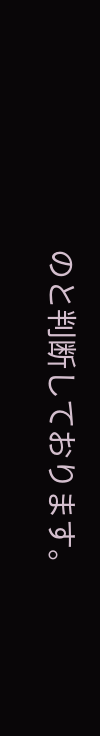のと判断しております。